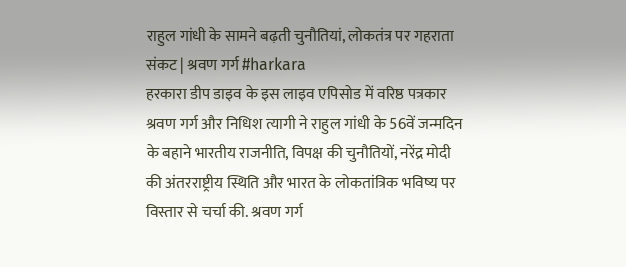राहुल गांधी के सामने बढ़ती चुनौतियां, लोकतंत्र पर गहराता संकट | श्रवण गर्ग #harkara
हरकारा डीप डाइव के इस लाइव एपिसोड में वरिष्ठ पत्रकार श्रवण गर्ग और निधिश त्यागी ने राहुल गांधी के 56वें जन्मदिन के बहाने भारतीय राजनीति, विपक्ष की चुनौतियों, नरेंद्र मोदी की अंतरराष्ट्रीय स्थिति और भारत के लोकतांत्रिक भविष्य पर विस्तार से चर्चा की. श्रवण गर्ग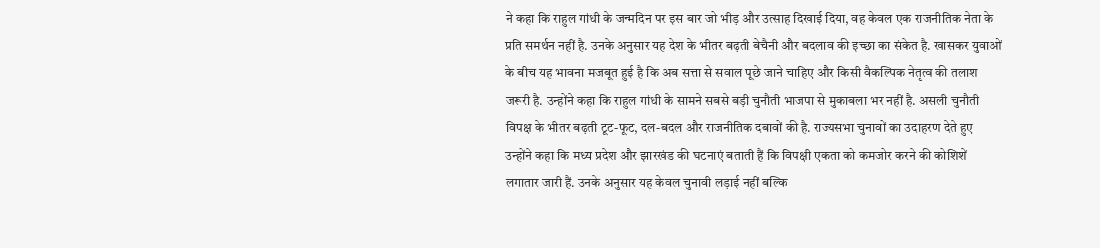ने कहा कि राहुल गांधी के जन्मदिन पर इस बार जो भीड़ और उत्साह दिखाई दिया, वह केवल एक राजनीतिक नेता के प्रति समर्थन नहीं है. उनके अनुसार यह देश के भीतर बढ़ती बेचैनी और बदलाव की इच्छा का संकेत है. खासकर युवाओं के बीच यह भावना मजबूत हुई है कि अब सत्ता से सवाल पूछे जाने चाहिए और किसी वैकल्पिक नेतृत्व की तलाश जरूरी है. उन्होंने कहा कि राहुल गांधी के सामने सबसे बड़ी चुनौती भाजपा से मुकाबला भर नहीं है. असली चुनौती विपक्ष के भीतर बढ़ती टूट-फूट, दल-बदल और राजनीतिक दबावों की है. राज्यसभा चुनावों का उदाहरण देते हुए उन्होंने कहा कि मध्य प्रदेश और झारखंड की घटनाएं बताती हैं कि विपक्षी एकता को कमजोर करने की कोशिशें लगातार जारी हैं. उनके अनुसार यह केवल चुनावी लड़ाई नहीं बल्कि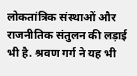लोकतांत्रिक संस्थाओं और राजनीतिक संतुलन की लड़ाई भी है. श्रवण गर्ग ने यह भी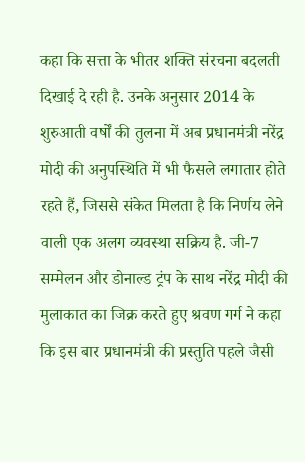कहा कि सत्ता के भीतर शक्ति संरचना बदलती दिखाई दे रही है. उनके अनुसार 2014 के शुरुआती वर्षों की तुलना में अब प्रधानमंत्री नरेंद्र मोदी की अनुपस्थिति में भी फैसले लगातार होते रहते हैं, जिससे संकेत मिलता है कि निर्णय लेने वाली एक अलग व्यवस्था सक्रिय है. जी-7 सम्मेलन और डोनाल्ड ट्रंप के साथ नरेंद्र मोदी की मुलाकात का जिक्र करते हुए श्रवण गर्ग ने कहा कि इस बार प्रधानमंत्री की प्रस्तुति पहले जैसी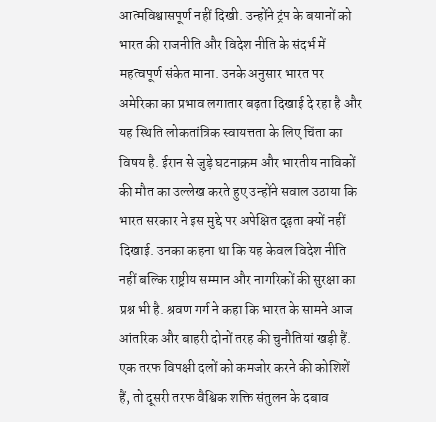आत्मविश्वासपूर्ण नहीं दिखी. उन्होंने ट्रंप के बयानों को भारत की राजनीति और विदेश नीति के संदर्भ में महत्वपूर्ण संकेत माना. उनके अनुसार भारत पर अमेरिका का प्रभाव लगातार बढ़ता दिखाई दे रहा है और यह स्थिति लोकतांत्रिक स्वायत्तता के लिए चिंता का विषय है. ईरान से जुड़े घटनाक्रम और भारतीय नाविकों की मौत का उल्लेख करते हुए उन्होंने सवाल उठाया कि भारत सरकार ने इस मुद्दे पर अपेक्षित दृढ़ता क्यों नहीं दिखाई. उनका कहना था कि यह केवल विदेश नीति नहीं बल्कि राष्ट्रीय सम्मान और नागरिकों की सुरक्षा का प्रश्न भी है. श्रवण गर्ग ने कहा कि भारत के सामने आज आंतरिक और बाहरी दोनों तरह की चुनौतियां खड़ी हैं. एक तरफ विपक्षी दलों को कमजोर करने की कोशिशें हैं, तो दूसरी तरफ वैश्विक शक्ति संतुलन के दबाव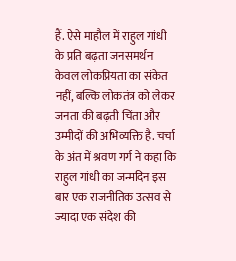हैं. ऐसे माहौल में राहुल गांधी के प्रति बढ़ता जनसमर्थन केवल लोकप्रियता का संकेत नहीं, बल्कि लोकतंत्र को लेकर जनता की बढ़ती चिंता और उम्मीदों की अभिव्यक्ति है. चर्चा के अंत में श्रवण गर्ग ने कहा कि राहुल गांधी का जन्मदिन इस बार एक राजनीतिक उत्सव से ज्यादा एक संदेश की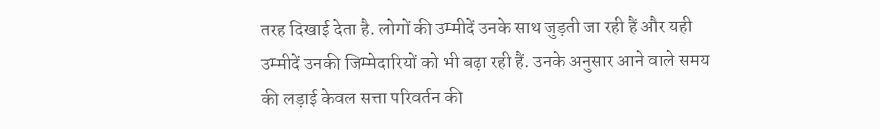तरह दिखाई देता है. लोगों की उम्मीदें उनके साथ जुड़ती जा रही हैं और यही उम्मीदें उनकी जिम्मेदारियों को भी बढ़ा रही हैं. उनके अनुसार आने वाले समय की लड़ाई केवल सत्ता परिवर्तन की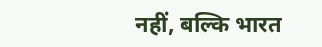नहीं, बल्कि भारत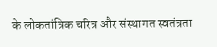के लोकतांत्रिक चरित्र और संस्थागत स्वतंत्रता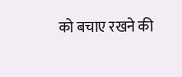को बचाए रखने की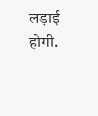लड़ाई होगी.